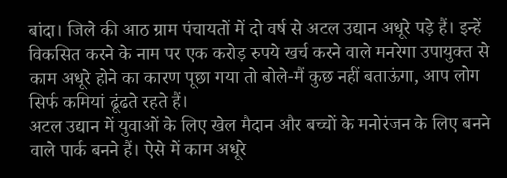बांदा। जिले की आठ ग्राम पंचायतों में दो वर्ष से अटल उद्यान अधूरे पड़े हैं। इन्हें विकसित करने के नाम पर एक करोड़ रुपये खर्च करने वाले मनरेगा उपायुक्त से काम अधूरे होने का कारण पूछा गया तो बोले-मैं कुछ नहीं बताऊंगा, आप लोग सिर्फ कमियां ढूंढते रहते हैं।
अटल उद्यान में युवाओं के लिए खेल मैदान और बच्चों के मनोरंजन के लिए बनने वाले पार्क बनने हैं। ऐसे में काम अधूरे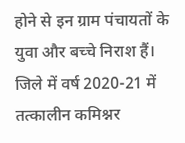होने से इन ग्राम पंचायतों के युवा और बच्चे निराश हैं।
जिले में वर्ष 2020-21 में तत्कालीन कमिश्नर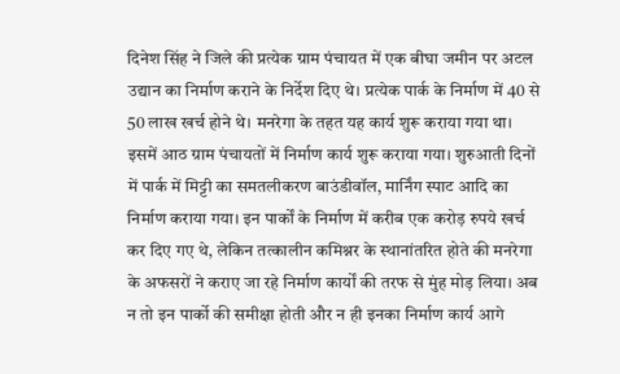दिनेश सिंह ने जिले की प्रत्येक ग्राम पंचायत में एक बीघा जमीन पर अटल उद्यान का निर्माण कराने के निर्देश दिए थे। प्रत्येक पार्क के निर्माण में 40 से 50 लाख खर्च होने थे। मनरेगा के तहत यह कार्य शुरू कराया गया था।
इसमें आठ ग्राम पंचायतों में निर्माण कार्य शुरू कराया गया। शुरुआती दिनों में पार्क में मिट्टी का समतलीकरण बाउंडीवॉल, मार्निंग स्पाट आदि का निर्माण कराया गया। इन पार्कों के निर्माण में करीब एक करोड़ रुपये खर्च कर दिए गए थे, लेकिन तत्कालीन कमिश्नर के स्थानांतरित होते की मनरेगा के अफसरों ने कराए जा रहे निर्माण कार्यों की तरफ से मुंह मोड़ लिया। अब न तो इन पार्को की समीक्षा होती और न ही इनका निर्माण कार्य आगे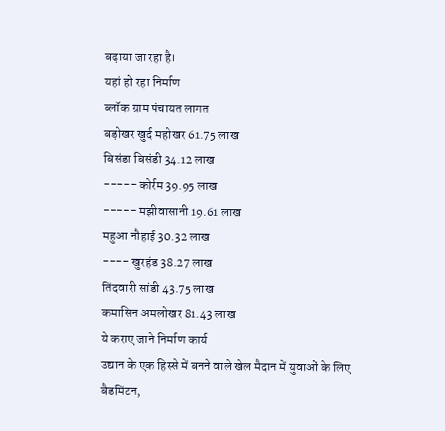बढ़ाया जा रहा है।
यहां हो रहा निर्माण
ब्लॉक ग्राम पंचायत लागत
बड़ोखर खुर्द महोखर 61.75 लाख
बिसंडा बिसंडी 34.12 लाख
----- कोर्रम 39.95 लाख
----- मझीवासानी 19.61 लाख
महुआ नौहाई 30.32 लाख
---- खुरहंड 38.27 लाख
तिंदवारी सांडी 43.75 लाख
कमासिन अमलोखर 81.43 लाख
ये कराए जाने निर्माण कार्य
उद्यान के एक हिस्से में बनने वाले खेल मैदान में युवाओं के लिए बैडमिंटन,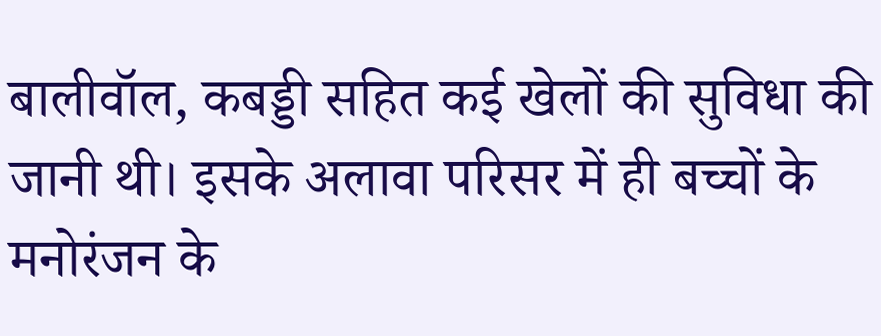बालीवॉल, कबड्डी सहित कई खेलों की सुविधा की जानी थी। इसके अलावा परिसर में ही बच्चों के मनोरंजन के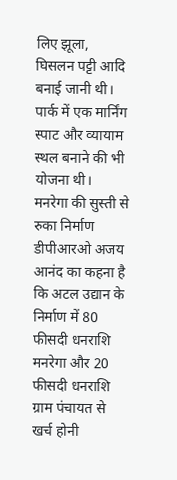लिए झूला, घिसलन पट्टी आदि बनाई जानी थी। पार्क में एक मार्निंग स्पाट और व्यायाम स्थल बनाने की भी योजना थी।
मनरेगा की सुस्ती से रुका निर्माण
डीपीआरओ अजय आनंद का कहना है कि अटल उद्यान के निर्माण में 80 फीसदी धनराशि मनरेगा और 20 फीसदी धनराशि ग्राम पंचायत से खर्च होनी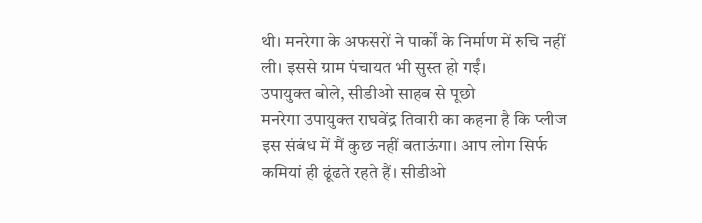थी। मनरेगा के अफसरों ने पार्कों के निर्माण में रुचि नहीं ली। इससे ग्राम पंचायत भी सुस्त हो गईं।
उपायुक्त बोले, सीडीओ साहब से पूछो
मनरेगा उपायुक्त राघवेंद्र तिवारी का कहना है कि प्लीज इस संबंध में मैं कुछ नहीं बताऊंगा। आप लोग सिर्फ कमियां ही ढूंढते रहते हैं। सीडीओ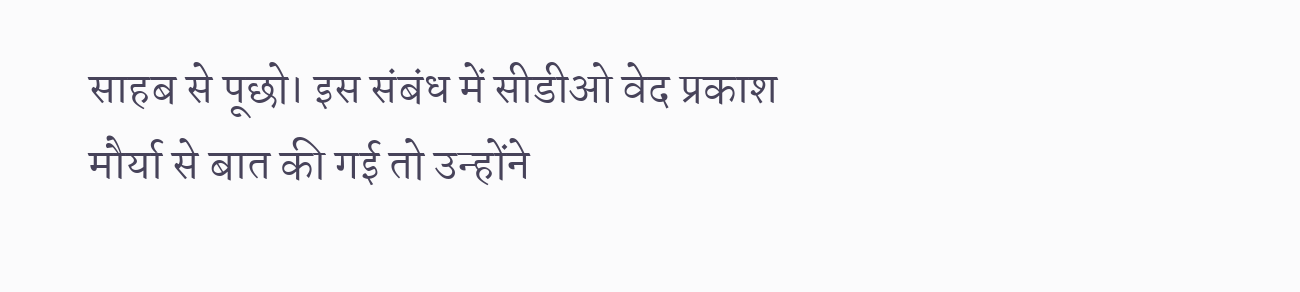साहब से पूछो। इस संबंध में सीडीओ वेद प्रकाश मौर्या से बात की गई तो उन्होंने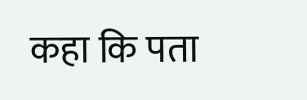कहा कि पता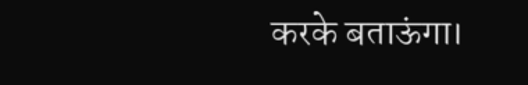करके बताऊंगा।